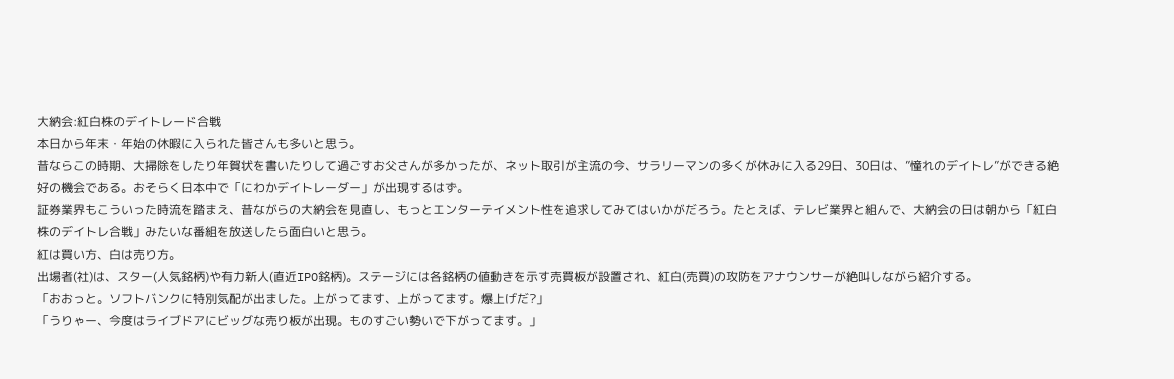大納会:紅白株のデイトレード合戦
本日から年末・年始の休暇に入られた皆さんも多いと思う。
昔ならこの時期、大掃除をしたり年賀状を書いたりして過ごすお父さんが多かったが、ネット取引が主流の今、サラリーマンの多くが休みに入る29日、30日は、”憧れのデイトレ”ができる絶好の機会である。おそらく日本中で「にわかデイトレーダー」が出現するはず。
証券業界もこういった時流を踏まえ、昔ながらの大納会を見直し、もっとエンターテイメント性を追求してみてはいかがだろう。たとえば、テレビ業界と組んで、大納会の日は朝から「紅白株のデイトレ合戦」みたいな番組を放送したら面白いと思う。
紅は買い方、白は売り方。
出場者(社)は、スター(人気銘柄)や有力新人(直近IPO銘柄)。ステージには各銘柄の値動きを示す売買板が設置され、紅白(売買)の攻防をアナウンサーが絶叫しながら紹介する。
「おおっと。ソフトバンクに特別気配が出ました。上がってます、上がってます。爆上げだ?」
「うりゃー、今度はライブドアにビッグな売り板が出現。ものすごい勢いで下がってます。」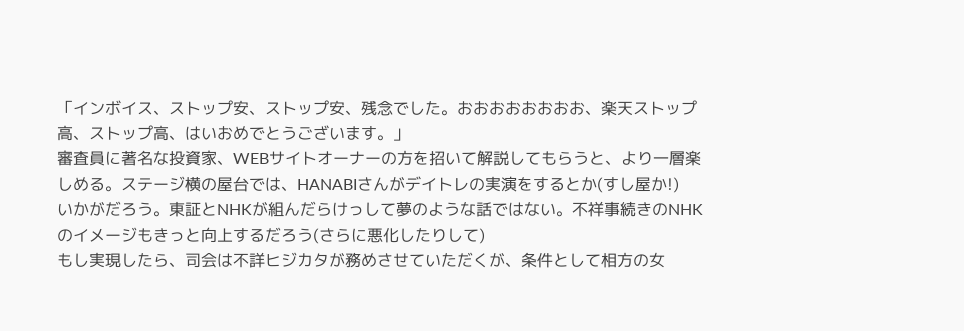「インボイス、ストップ安、ストップ安、残念でした。おおおおおおおお、楽天ストップ高、ストップ高、はいおめでとうございます。」
審査員に著名な投資家、WEBサイトオーナーの方を招いて解説してもらうと、より一層楽しめる。ステージ横の屋台では、HANABIさんがデイトレの実演をするとか(すし屋か!)
いかがだろう。東証とNHKが組んだらけっして夢のような話ではない。不祥事続きのNHKのイメージもきっと向上するだろう(さらに悪化したりして)
もし実現したら、司会は不詳ヒジカタが務めさせていただくが、条件として相方の女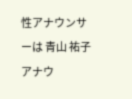性アナウンサーは 青山 祐子 アナウ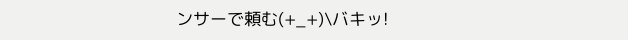ンサーで頼む(+_+)\バキッ!